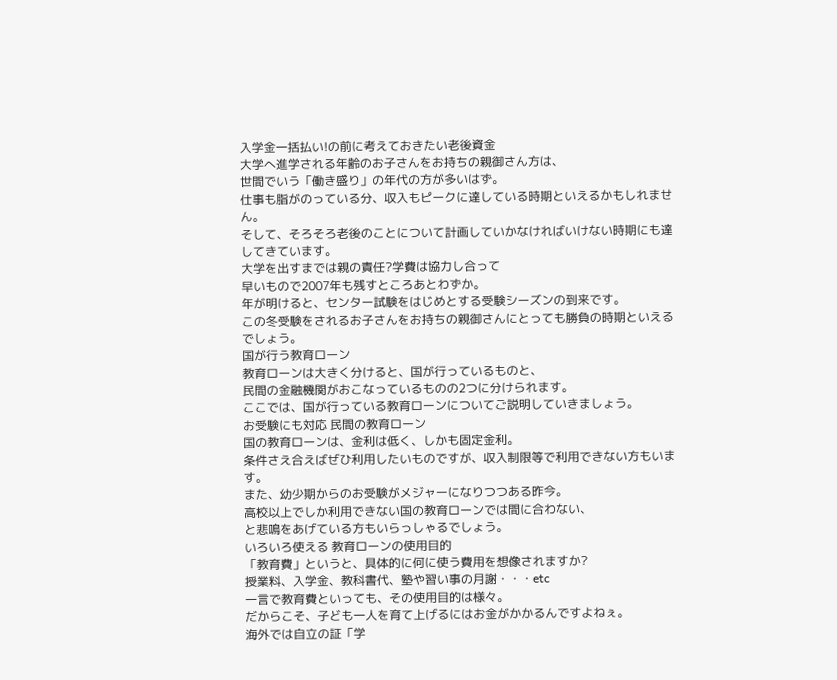入学金一括払い!の前に考えておきたい老後資金
大学へ進学される年齢のお子さんをお持ちの親御さん方は、
世間でいう「働き盛り」の年代の方が多いはず。
仕事も脂がのっている分、収入もピークに達している時期といえるかもしれません。
そして、そろそろ老後のことについて計画していかなければいけない時期にも達してきています。
大学を出すまでは親の責任?学費は協力し合って
早いもので2007年も残すところあとわずか。
年が明けると、センター試験をはじめとする受験シーズンの到来です。
この冬受験をされるお子さんをお持ちの親御さんにとっても勝負の時期といえるでしょう。
国が行う教育ローン
教育ローンは大きく分けると、国が行っているものと、
民間の金融機関がおこなっているものの2つに分けられます。
ここでは、国が行っている教育ローンについてご説明していきましょう。
お受験にも対応 民間の教育ローン
国の教育ローンは、金利は低く、しかも固定金利。
条件さえ合えばぜひ利用したいものですが、収入制限等で利用できない方もいます。
また、幼少期からのお受験がメジャーになりつつある昨今。
高校以上でしか利用できない国の教育ローンでは間に合わない、
と悲鳴をあげている方もいらっしゃるでしょう。
いろいろ使える 教育ローンの使用目的
「教育費」というと、具体的に何に使う費用を想像されますか?
授業料、入学金、教科書代、塾や習い事の月謝・・・etc
一言で教育費といっても、その使用目的は様々。
だからこそ、子ども一人を育て上げるにはお金がかかるんですよねぇ。
海外では自立の証「学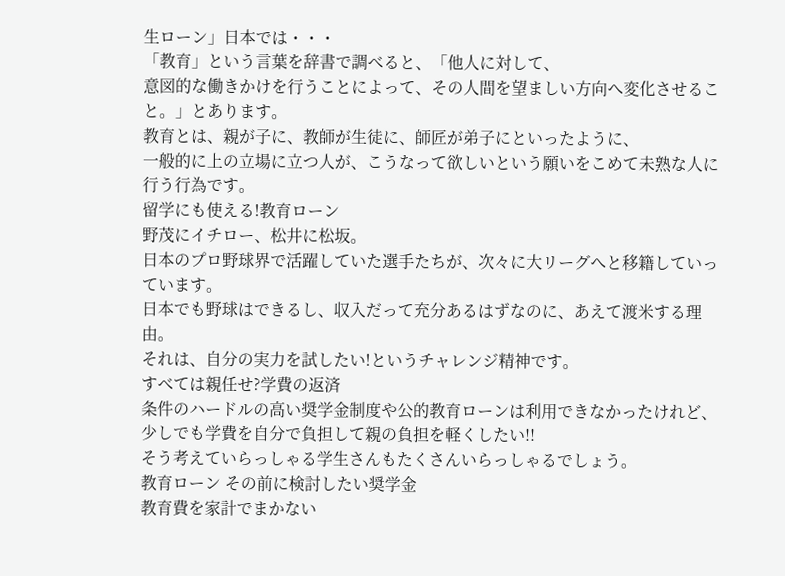生ローン」日本では・・・
「教育」という言葉を辞書で調べると、「他人に対して、
意図的な働きかけを行うことによって、その人間を望ましい方向へ変化させること。」とあります。
教育とは、親が子に、教師が生徒に、師匠が弟子にといったように、
一般的に上の立場に立つ人が、こうなって欲しいという願いをこめて未熟な人に行う行為です。
留学にも使える!教育ローン
野茂にイチロー、松井に松坂。
日本のプロ野球界で活躍していた選手たちが、次々に大リーグへと移籍していっています。
日本でも野球はできるし、収入だって充分あるはずなのに、あえて渡米する理由。
それは、自分の実力を試したい!というチャレンジ精神です。
すべては親任せ?学費の返済
条件のハードルの高い奨学金制度や公的教育ローンは利用できなかったけれど、
少しでも学費を自分で負担して親の負担を軽くしたい!!
そう考えていらっしゃる学生さんもたくさんいらっしゃるでしょう。
教育ローン その前に検討したい奨学金
教育費を家計でまかない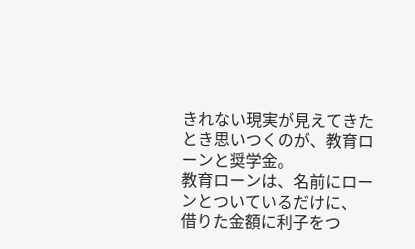きれない現実が見えてきたとき思いつくのが、教育ローンと奨学金。
教育ローンは、名前にローンとついているだけに、
借りた金額に利子をつ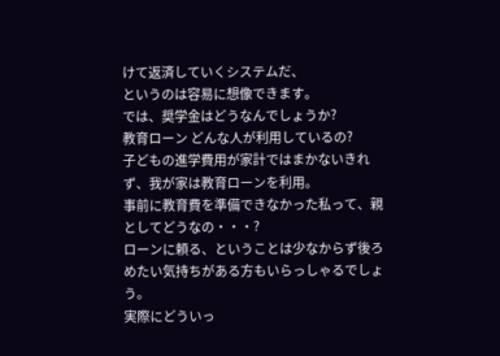けて返済していくシステムだ、
というのは容易に想像できます。
では、奨学金はどうなんでしょうか?
教育ローン どんな人が利用しているの?
子どもの進学費用が家計ではまかないきれず、我が家は教育ローンを利用。
事前に教育費を準備できなかった私って、親としてどうなの・・・?
ローンに頼る、ということは少なからず後ろめたい気持ちがある方もいらっしゃるでしょう。
実際にどういっ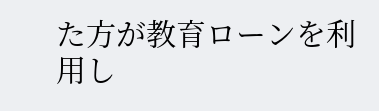た方が教育ローンを利用し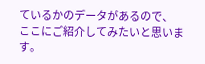ているかのデータがあるので、
ここにご紹介してみたいと思います。